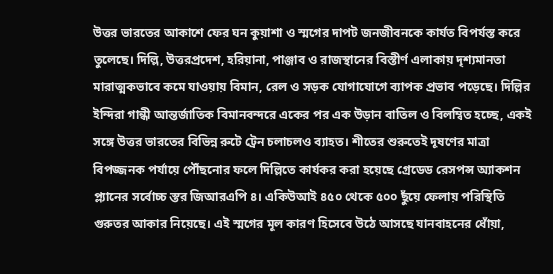উত্তর ভারতের আকাশে ফের ঘন কুয়াশা ও স্মগের দাপট জনজীবনকে কার্যত বিপর্যস্ত করে তুলেছে। দিল্লি, উত্তরপ্রদেশ, হরিয়ানা, পাঞ্জাব ও রাজস্থানের বিস্তীর্ণ এলাকায় দৃশ্যমানতা মারাত্মকভাবে কমে যাওয়ায় বিমান, রেল ও সড়ক যোগাযোগে ব্যাপক প্রভাব পড়েছে। দিল্লির ইন্দিরা গান্ধী আন্তর্জাতিক বিমানবন্দরে একের পর এক উড়ান বাতিল ও বিলম্বিত হচ্ছে, একই সঙ্গে উত্তর ভারতের বিভিন্ন রুটে ট্রেন চলাচলও ব্যাহত। শীতের শুরুতেই দূষণের মাত্রা বিপজ্জনক পর্যায়ে পৌঁছনোর ফলে দিল্লিতে কার্যকর করা হয়েছে গ্রেডেড রেসপন্স অ্যাকশন প্ল্যানের সর্বোচ্চ স্তর জিআরএপি ৪। একিউআই ৪৫০ থেকে ৫০০ ছুঁয়ে ফেলায় পরিস্থিতি গুরুতর আকার নিয়েছে। এই স্মগের মূল কারণ হিসেবে উঠে আসছে যানবাহনের ধোঁয়া,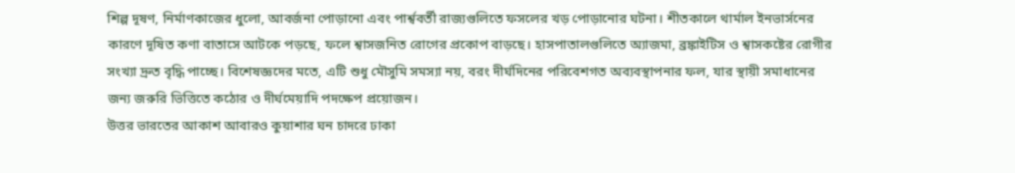শিল্প দূষণ, নির্মাণকাজের ধুলো, আবর্জনা পোড়ানো এবং পার্শ্ববর্তী রাজ্যগুলিতে ফসলের খড় পোড়ানোর ঘটনা। শীতকালে থার্মাল ইনভার্সনের কারণে দূষিত কণা বাতাসে আটকে পড়ছে, ফলে শ্বাসজনিত রোগের প্রকোপ বাড়ছে। হাসপাতালগুলিতে অ্যাজমা, ব্রঙ্কাইটিস ও শ্বাসকষ্টের রোগীর সংখ্যা দ্রুত বৃদ্ধি পাচ্ছে। বিশেষজ্ঞদের মতে, এটি শুধু মৌসুমি সমস্যা নয়, বরং দীর্ঘদিনের পরিবেশগত অব্যবস্থাপনার ফল, যার স্থায়ী সমাধানের জন্য জরুরি ভিত্তিতে কঠোর ও দীর্ঘমেয়াদি পদক্ষেপ প্রয়োজন।
উত্তর ভারতের আকাশ আবারও কুয়াশার ঘন চাদরে ঢাকা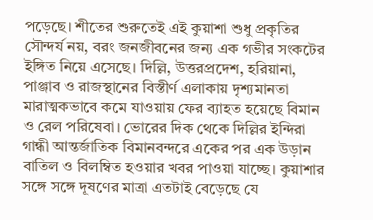পড়েছে। শীতের শুরুতেই এই কুয়াশা শুধু প্রকৃতির সৌন্দর্য নয়, বরং জনজীবনের জন্য এক গভীর সংকটের ইঙ্গিত নিয়ে এসেছে। দিল্লি, উত্তরপ্রদেশ, হরিয়ানা, পাঞ্জাব ও রাজস্থানের বিস্তীর্ণ এলাকায় দৃশ্যমানতা মারাত্মকভাবে কমে যাওয়ায় ফের ব্যাহত হয়েছে বিমান ও রেল পরিষেবা। ভোরের দিক থেকে দিল্লির ইন্দিরা গান্ধী আন্তর্জাতিক বিমানবন্দরে একের পর এক উড়ান বাতিল ও বিলম্বিত হওয়ার খবর পাওয়া যাচ্ছে। কুয়াশার সঙ্গে সঙ্গে দূষণের মাত্রা এতটাই বেড়েছে যে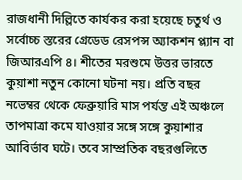রাজধানী দিল্লিতে কার্যকর করা হয়েছে চতুর্থ ও সর্বোচ্চ স্তরের গ্রেডেড রেসপন্স অ্যাকশন প্ল্যান বা জিআরএপি ৪। শীতের মরশুমে উত্তর ভারতে কুয়াশা নতুন কোনো ঘটনা নয়। প্রতি বছর নভেম্বর থেকে ফেব্রুয়ারি মাস পর্যন্ত এই অঞ্চলে তাপমাত্রা কমে যাওয়ার সঙ্গে সঙ্গে কুয়াশার আবির্ভাব ঘটে। তবে সাম্প্রতিক বছরগুলিতে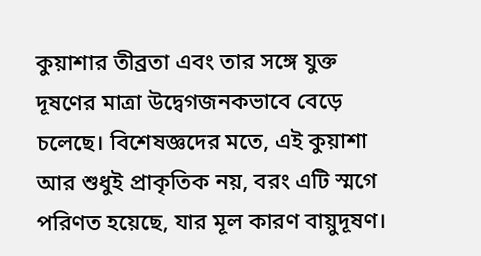কুয়াশার তীব্রতা এবং তার সঙ্গে যুক্ত দূষণের মাত্রা উদ্বেগজনকভাবে বেড়ে চলেছে। বিশেষজ্ঞদের মতে, এই কুয়াশা আর শুধুই প্রাকৃতিক নয়, বরং এটি স্মগে পরিণত হয়েছে, যার মূল কারণ বায়ুদূষণ।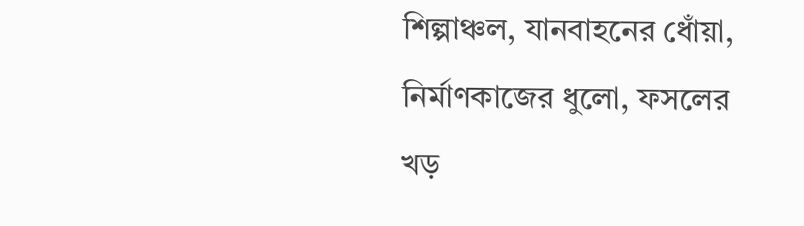শিল্পাঞ্চল, যানবাহনের ধোঁয়া, নির্মাণকাজের ধুলো, ফসলের খড়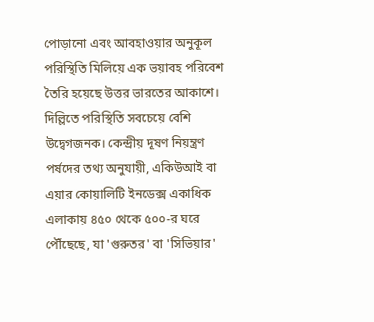পোড়ানো এবং আবহাওয়ার অনুকূল পরিস্থিতি মিলিয়ে এক ভয়াবহ পরিবেশ তৈরি হয়েছে উত্তর ভারতের আকাশে। দিল্লিতে পরিস্থিতি সবচেয়ে বেশি উদ্বেগজনক। কেন্দ্রীয় দূষণ নিয়ন্ত্রণ পর্ষদের তথ্য অনুযায়ী, একিউআই বা এয়ার কোয়ালিটি ইনডেক্স একাধিক এলাকায় ৪৫০ থেকে ৫০০-র ঘরে পৌঁছেছে, যা 'গুরুতর' বা 'সিভিয়ার'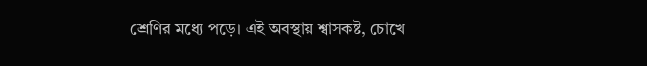শ্রেণির মধ্যে পড়ে। এই অবস্থায় শ্বাসকষ্ট, চোখে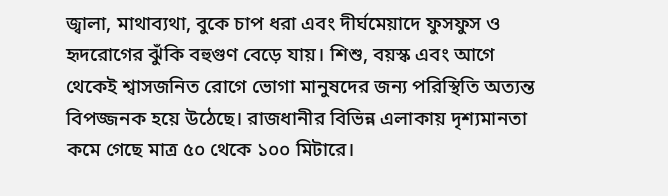জ্বালা, মাথাব্যথা, বুকে চাপ ধরা এবং দীর্ঘমেয়াদে ফুসফুস ও হৃদরোগের ঝুঁকি বহুগুণ বেড়ে যায়। শিশু, বয়স্ক এবং আগে থেকেই শ্বাসজনিত রোগে ভোগা মানুষদের জন্য পরিস্থিতি অত্যন্ত বিপজ্জনক হয়ে উঠেছে। রাজধানীর বিভিন্ন এলাকায় দৃশ্যমানতা কমে গেছে মাত্র ৫০ থেকে ১০০ মিটারে।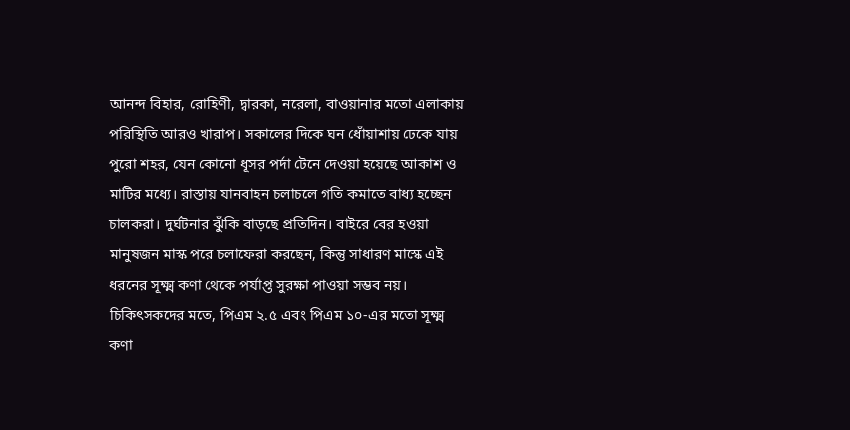আনন্দ বিহার, রোহিণী, দ্বারকা, নরেলা, বাওয়ানার মতো এলাকায় পরিস্থিতি আরও খারাপ। সকালের দিকে ঘন ধোঁয়াশায় ঢেকে যায় পুরো শহর, যেন কোনো ধূসর পর্দা টেনে দেওয়া হয়েছে আকাশ ও মাটির মধ্যে। রাস্তায় যানবাহন চলাচলে গতি কমাতে বাধ্য হচ্ছেন চালকরা। দুর্ঘটনার ঝুঁকি বাড়ছে প্রতিদিন। বাইরে বের হওয়া মানুষজন মাস্ক পরে চলাফেরা করছেন, কিন্তু সাধারণ মাস্কে এই ধরনের সূক্ষ্ম কণা থেকে পর্যাপ্ত সুরক্ষা পাওয়া সম্ভব নয়। চিকিৎসকদের মতে, পিএম ২.৫ এবং পিএম ১০-এর মতো সূক্ষ্ম কণা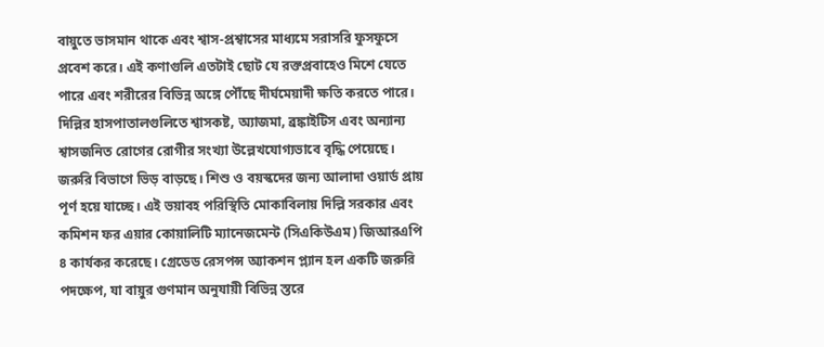বায়ুতে ভাসমান থাকে এবং শ্বাস-প্রশ্বাসের মাধ্যমে সরাসরি ফুসফুসে প্রবেশ করে। এই কণাগুলি এতটাই ছোট যে রক্তপ্রবাহেও মিশে যেতে পারে এবং শরীরের বিভিন্ন অঙ্গে পৌঁছে দীর্ঘমেয়াদী ক্ষতি করতে পারে। দিল্লির হাসপাতালগুলিতে শ্বাসকষ্ট, অ্যাজমা, ব্রঙ্কাইটিস এবং অন্যান্য শ্বাসজনিত রোগের রোগীর সংখ্যা উল্লেখযোগ্যভাবে বৃদ্ধি পেয়েছে। জরুরি বিভাগে ভিড় বাড়ছে। শিশু ও বয়স্কদের জন্য আলাদা ওয়ার্ড প্রায় পূর্ণ হয়ে যাচ্ছে। এই ভয়াবহ পরিস্থিতি মোকাবিলায় দিল্লি সরকার এবং কমিশন ফর এয়ার কোয়ালিটি ম্যানেজমেন্ট (সিএকিউএম) জিআরএপি ৪ কার্যকর করেছে। গ্রেডেড রেসপন্স অ্যাকশন প্ল্যান হল একটি জরুরি পদক্ষেপ, যা বায়ুর গুণমান অনুযায়ী বিভিন্ন স্তরে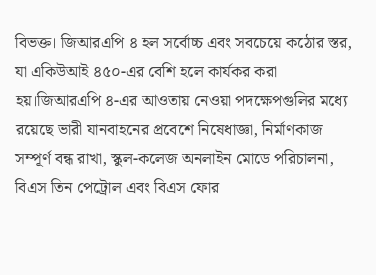বিভক্ত। জিআরএপি ৪ হল সর্বোচ্চ এবং সবচেয়ে কঠোর স্তর, যা একিউআই ৪৫০-এর বেশি হলে কার্যকর করা হয়।জিআরএপি ৪-এর আওতায় নেওয়া পদক্ষেপগুলির মধ্যে রয়েছে ভারী যানবাহনের প্রবেশে নিষেধাজ্ঞা, নির্মাণকাজ সম্পূর্ণ বন্ধ রাখা, স্কুল-কলেজ অনলাইন মোডে পরিচালনা, বিএস তিন পেট্রোল এবং বিএস ফোর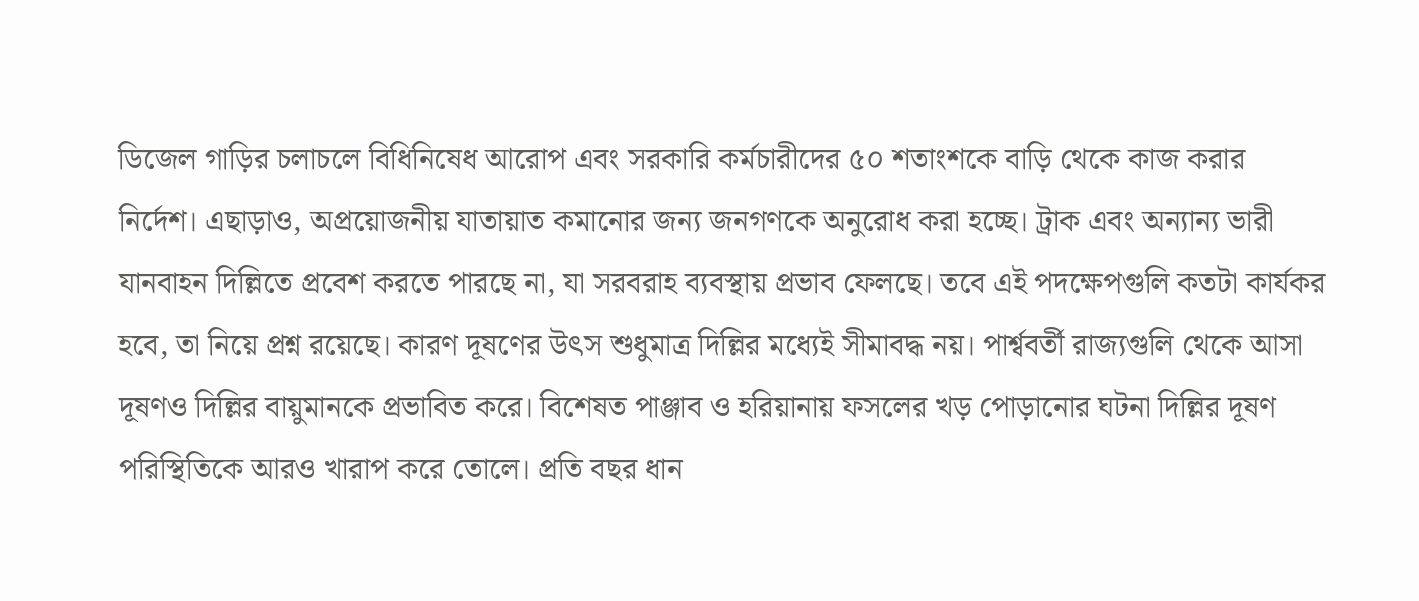ডিজেল গাড়ির চলাচলে বিধিনিষেধ আরোপ এবং সরকারি কর্মচারীদের ৫০ শতাংশকে বাড়ি থেকে কাজ করার নির্দেশ। এছাড়াও, অপ্রয়োজনীয় যাতায়াত কমানোর জন্য জনগণকে অনুরোধ করা হচ্ছে। ট্রাক এবং অন্যান্য ভারী যানবাহন দিল্লিতে প্রবেশ করতে পারছে না, যা সরবরাহ ব্যবস্থায় প্রভাব ফেলছে। তবে এই পদক্ষেপগুলি কতটা কার্যকর হবে, তা নিয়ে প্রশ্ন রয়েছে। কারণ দূষণের উৎস শুধুমাত্র দিল্লির মধ্যেই সীমাবদ্ধ নয়। পার্শ্ববর্তী রাজ্যগুলি থেকে আসা দূষণও দিল্লির বায়ুমানকে প্রভাবিত করে। বিশেষত পাঞ্জাব ও হরিয়ানায় ফসলের খড় পোড়ানোর ঘটনা দিল্লির দূষণ পরিস্থিতিকে আরও খারাপ করে তোলে। প্রতি বছর ধান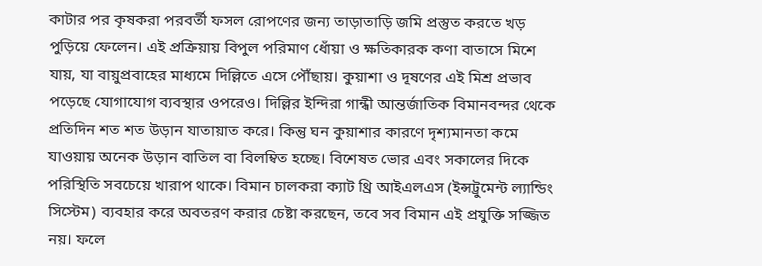কাটার পর কৃষকরা পরবর্তী ফসল রোপণের জন্য তাড়াতাড়ি জমি প্রস্তুত করতে খড় পুড়িয়ে ফেলেন। এই প্রক্রিয়ায় বিপুল পরিমাণ ধোঁয়া ও ক্ষতিকারক কণা বাতাসে মিশে যায়, যা বায়ুপ্রবাহের মাধ্যমে দিল্লিতে এসে পৌঁছায়। কুয়াশা ও দূষণের এই মিশ্র প্রভাব পড়েছে যোগাযোগ ব্যবস্থার ওপরেও। দিল্লির ইন্দিরা গান্ধী আন্তর্জাতিক বিমানবন্দর থেকে প্রতিদিন শত শত উড়ান যাতায়াত করে। কিন্তু ঘন কুয়াশার কারণে দৃশ্যমানতা কমে যাওয়ায় অনেক উড়ান বাতিল বা বিলম্বিত হচ্ছে। বিশেষত ভোর এবং সকালের দিকে পরিস্থিতি সবচেয়ে খারাপ থাকে। বিমান চালকরা ক্যাট থ্রি আইএলএস (ইন্সট্রুমেন্ট ল্যান্ডিং সিস্টেম) ব্যবহার করে অবতরণ করার চেষ্টা করছেন, তবে সব বিমান এই প্রযুক্তি সজ্জিত নয়। ফলে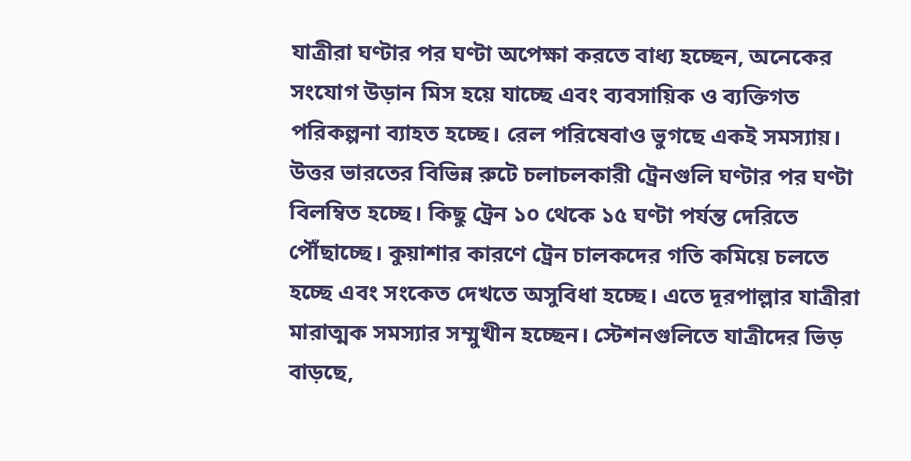যাত্রীরা ঘণ্টার পর ঘণ্টা অপেক্ষা করতে বাধ্য হচ্ছেন, অনেকের সংযোগ উড়ান মিস হয়ে যাচ্ছে এবং ব্যবসায়িক ও ব্যক্তিগত পরিকল্পনা ব্যাহত হচ্ছে। রেল পরিষেবাও ভুগছে একই সমস্যায়। উত্তর ভারতের বিভিন্ন রুটে চলাচলকারী ট্রেনগুলি ঘণ্টার পর ঘণ্টা বিলম্বিত হচ্ছে। কিছু ট্রেন ১০ থেকে ১৫ ঘণ্টা পর্যন্ত দেরিতে পৌঁছাচ্ছে। কুয়াশার কারণে ট্রেন চালকদের গতি কমিয়ে চলতে হচ্ছে এবং সংকেত দেখতে অসুবিধা হচ্ছে। এতে দূরপাল্লার যাত্রীরা মারাত্মক সমস্যার সম্মুখীন হচ্ছেন। স্টেশনগুলিতে যাত্রীদের ভিড় বাড়ছে,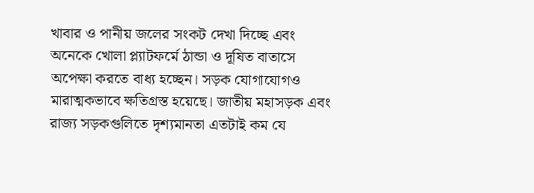খাবার ও পানীয় জলের সংকট দেখা দিচ্ছে এবং অনেকে খোলা প্ল্যাটফর্মে ঠান্ডা ও দূষিত বাতাসে অপেক্ষা করতে বাধ্য হচ্ছেন। সড়ক যোগাযোগও মারাত্মকভাবে ক্ষতিগ্রস্ত হয়েছে। জাতীয় মহাসড়ক এবং রাজ্য সড়কগুলিতে দৃশ্যমানতা এতটাই কম যে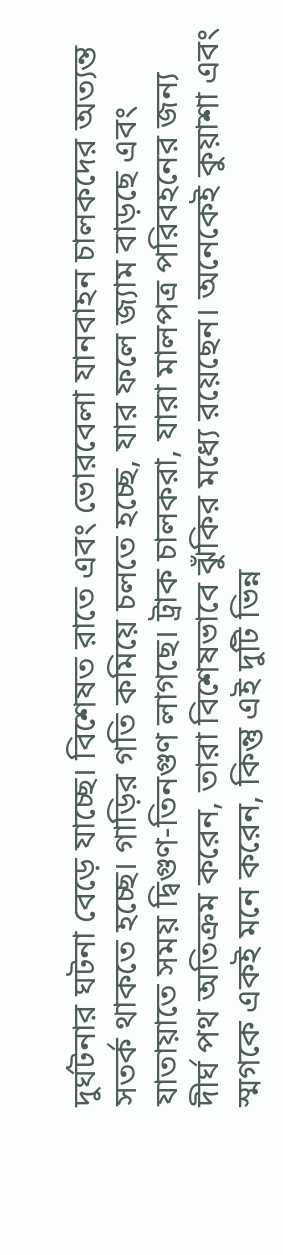দুর্ঘটনার ঘটনা বেড়ে যাচ্ছে। বিশেষত রাতে এবং ভোরবেলা যানবাহন চালকদের অত্যন্ত সতর্ক থাকতে হচ্ছে। গাড়ির গতি কমিয়ে চলতে হচ্ছে, যার ফলে জ্যাম বাড়ছে এবং যাতায়াতে সময় দ্বিগুণ-তিনগুণ লাগছে। ট্রাক চালকরা, যারা মালপত্র পরিবহনের জন্য দীর্ঘ পথ অতিক্রম করেন, তারা বিশেষভাবে ঝুঁকির মধ্যে রয়েছেন। অনেকেই কুয়াশা এবং স্মগকে একই মনে করেন, কিন্তু এই দুটি ভিন্ন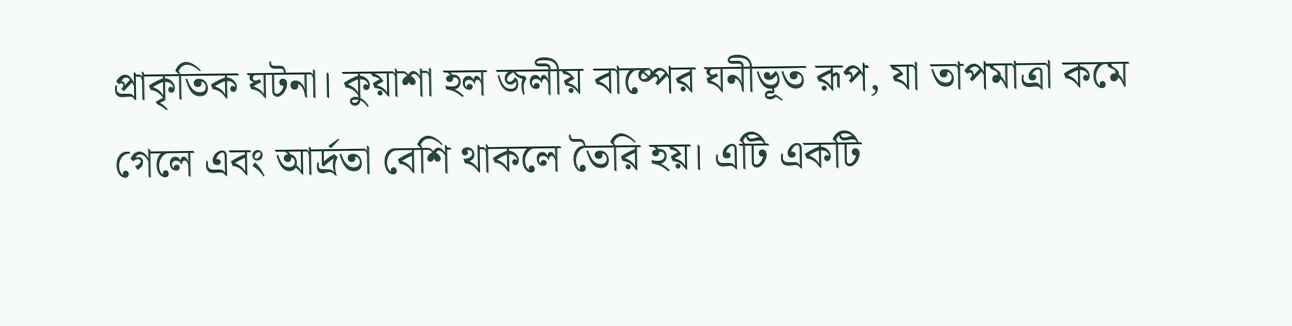প্রাকৃতিক ঘটনা। কুয়াশা হল জলীয় বাষ্পের ঘনীভূত রূপ, যা তাপমাত্রা কমে গেলে এবং আর্দ্রতা বেশি থাকলে তৈরি হয়। এটি একটি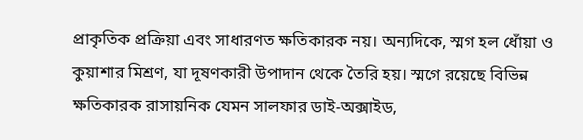প্রাকৃতিক প্রক্রিয়া এবং সাধারণত ক্ষতিকারক নয়। অন্যদিকে, স্মগ হল ধোঁয়া ও কুয়াশার মিশ্রণ, যা দূষণকারী উপাদান থেকে তৈরি হয়। স্মগে রয়েছে বিভিন্ন ক্ষতিকারক রাসায়নিক যেমন সালফার ডাই-অক্সাইড,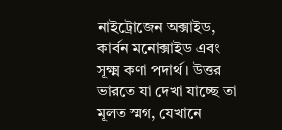নাইট্রোজেন অক্সাইড, কার্বন মনোক্সাইড এবং সূক্ষ্ম কণা পদার্থ। উত্তর ভারতে যা দেখা যাচ্ছে তা মূলত স্মগ, যেখানে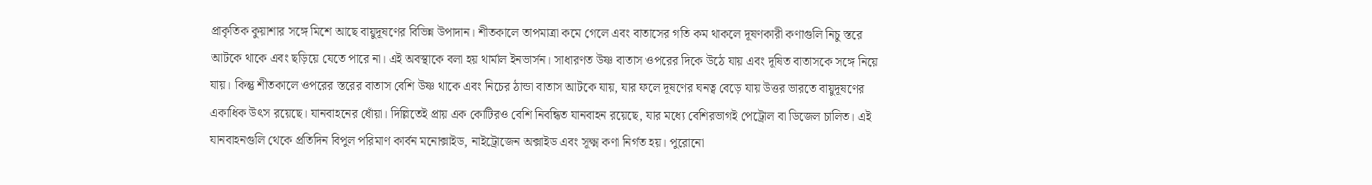প্রাকৃতিক কুয়াশার সঙ্গে মিশে আছে বায়ুদূষণের বিভিন্ন উপাদান। শীতকালে তাপমাত্রা কমে গেলে এবং বাতাসের গতি কম থাকলে দূষণকারী কণাগুলি নিচু স্তরে আটকে থাকে এবং ছড়িয়ে যেতে পারে না। এই অবস্থাকে বলা হয় থার্মাল ইনভার্সন। সাধারণত উষ্ণ বাতাস ওপরের দিকে উঠে যায় এবং দূষিত বাতাসকে সঙ্গে নিয়ে যায়। কিন্তু শীতকালে ওপরের স্তরের বাতাস বেশি উষ্ণ থাকে এবং নিচের ঠান্ডা বাতাস আটকে যায়, যার ফলে দূষণের ঘনত্ব বেড়ে যায় উত্তর ভারতে বায়ুদূষণের একাধিক উৎস রয়েছে। যানবাহনের ধোঁয়া। দিল্লিতেই প্রায় এক কোটিরও বেশি নিবন্ধিত যানবাহন রয়েছে, যার মধ্যে বেশিরভাগই পেট্রোল বা ডিজেল চালিত। এই যানবাহনগুলি থেকে প্রতিদিন বিপুল পরিমাণ কার্বন মনোক্সাইড, নাইট্রোজেন অক্সাইড এবং সূক্ষ্ম কণা নির্গত হয়। পুরোনো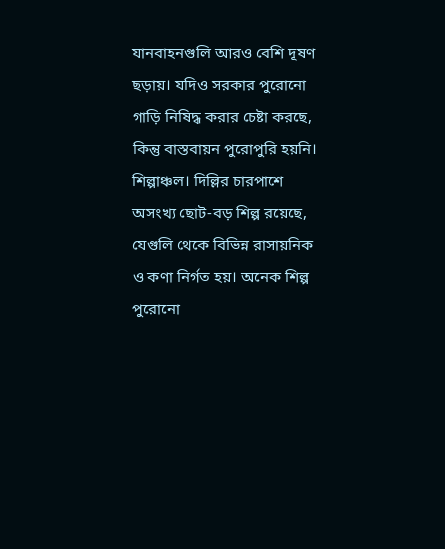যানবাহনগুলি আরও বেশি দূষণ ছড়ায়। যদিও সরকার পুরোনো গাড়ি নিষিদ্ধ করার চেষ্টা করছে, কিন্তু বাস্তবায়ন পুরোপুরি হয়নি। শিল্পাঞ্চল। দিল্লির চারপাশে অসংখ্য ছোট-বড় শিল্প রয়েছে, যেগুলি থেকে বিভিন্ন রাসায়নিক ও কণা নির্গত হয়। অনেক শিল্প পুরোনো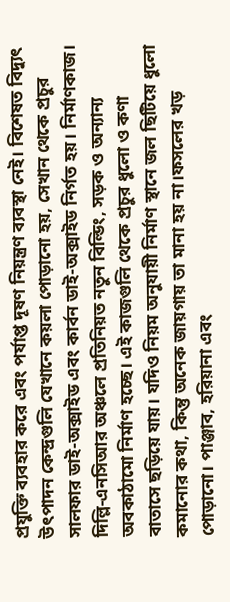প্রযুক্তি ব্যবহার করে এবং পর্যাপ্ত দূষণ নিয়ন্ত্রণ ব্যবস্থা নেই। বিশেষত বিদ্যুৎ উৎপাদন কেন্দ্রগুলি যেখানে কয়লা পোড়ানো হয়, সেখান থেকে প্রচুর সালফার ডাই-অক্সাইড এবং কার্বন ডাই-অক্সাইড নির্গত হয়। নির্মাণকাজ। দিল্লি-এনসিআর অঞ্চলে প্রতিনিয়ত নতুন বিল্ডিং, সড়ক ও অন্যান্য অবকাঠামো নির্মাণ হচ্ছে। এই কাজগুলি থেকে প্রচুর ধুলো ও কণা বাতাসে ছড়িয়ে যায়। যদিও নিয়ম অনুযায়ী নির্মাণ স্থানে জল ছিটিয়ে ধুলো কমানোর কথা, কিন্তু অনেক জায়গায় তা মানা হয় না।ফসলের খড় পোড়ানো। পাঞ্জাব, হরিয়ানা এবং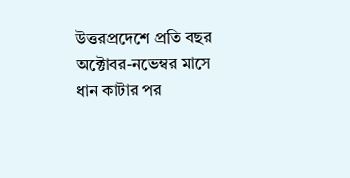উত্তরপ্রদেশে প্রতি বছর অক্টোবর-নভেম্বর মাসে ধান কাটার পর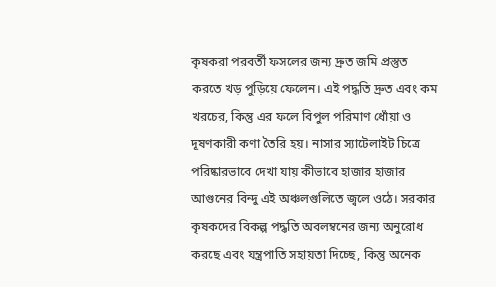কৃষকরা পরবর্তী ফসলের জন্য দ্রুত জমি প্রস্তুত করতে খড় পুড়িয়ে ফেলেন। এই পদ্ধতি দ্রুত এবং কম খরচের, কিন্তু এর ফলে বিপুল পরিমাণ ধোঁয়া ও দূষণকারী কণা তৈরি হয়। নাসার স্যাটেলাইট চিত্রে পরিষ্কারভাবে দেখা যায় কীভাবে হাজার হাজার আগুনের বিন্দু এই অঞ্চলগুলিতে জ্বলে ওঠে। সরকার কৃষকদের বিকল্প পদ্ধতি অবলম্বনের জন্য অনুরোধ করছে এবং যন্ত্রপাতি সহায়তা দিচ্ছে, কিন্তু অনেক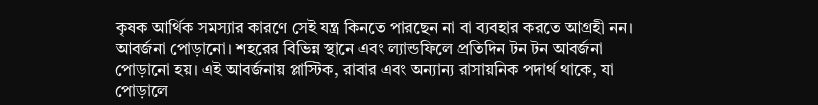কৃষক আর্থিক সমস্যার কারণে সেই যন্ত্র কিনতে পারছেন না বা ব্যবহার করতে আগ্রহী নন। আবর্জনা পোড়ানো। শহরের বিভিন্ন স্থানে এবং ল্যান্ডফিলে প্রতিদিন টন টন আবর্জনা পোড়ানো হয়। এই আবর্জনায় প্লাস্টিক, রাবার এবং অন্যান্য রাসায়নিক পদার্থ থাকে, যা পোড়ালে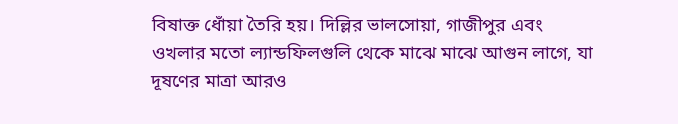বিষাক্ত ধোঁয়া তৈরি হয়। দিল্লির ভালসোয়া, গাজীপুর এবং ওখলার মতো ল্যান্ডফিলগুলি থেকে মাঝে মাঝে আগুন লাগে, যা দূষণের মাত্রা আরও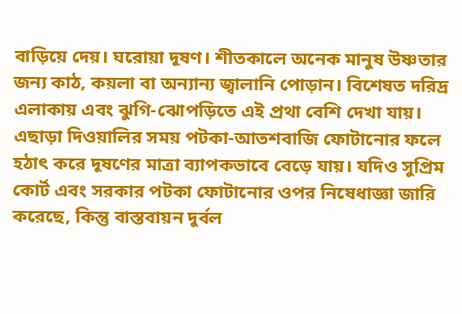বাড়িয়ে দেয়। ঘরোয়া দূষণ। শীতকালে অনেক মানুষ উষ্ণতার জন্য কাঠ, কয়লা বা অন্যান্য জ্বালানি পোড়ান। বিশেষত দরিদ্র এলাকায় এবং ঝুগি-ঝোপড়িতে এই প্রথা বেশি দেখা যায়। এছাড়া দিওয়ালির সময় পটকা-আতশবাজি ফোটানোর ফলে হঠাৎ করে দূষণের মাত্রা ব্যাপকভাবে বেড়ে যায়। যদিও সুপ্রিম কোর্ট এবং সরকার পটকা ফোটানোর ওপর নিষেধাজ্ঞা জারি করেছে, কিন্তু বাস্তবায়ন দুর্বল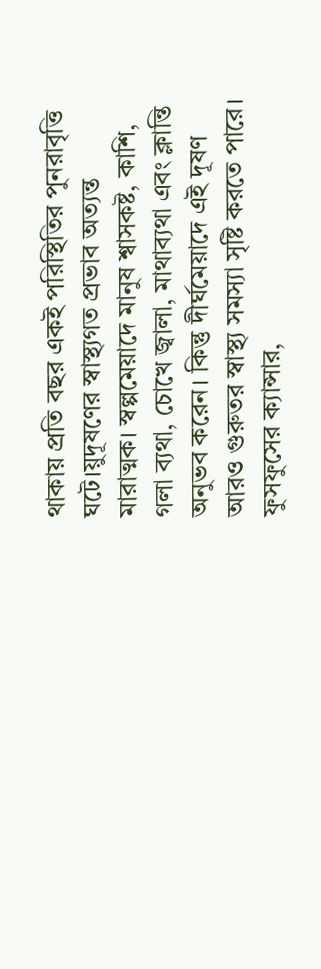থাকায় প্রতি বছর একই পরিস্থিতির পুনরাবৃত্তি ঘটে।য়ুদূষণের স্বাস্থ্যগত প্রভাব অত্যন্ত মারাত্মক। স্বল্পমেয়াদে মানুষ শ্বাসকষ্ট, কাশি, গলা ব্যথা, চোখে জ্বালা, মাথাব্যথা এবং ক্লান্তি অনুভব করেন। কিন্তু দীর্ঘমেয়াদে এই দূষণ আরও গুরুতর স্বাস্থ্য সমস্যা সৃষ্টি করতে পারে। ফুসফুসের ক্যান্সার,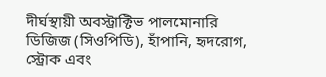দীর্ঘস্থায়ী অবস্ট্রাক্টিভ পালমোনারি ডিজিজ (সিওপিডি), হাঁপানি, হৃদরোগ, স্ট্রোক এবং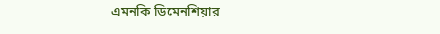এমনকি ডিমেনশিয়ার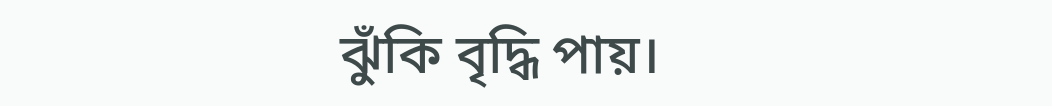ঝুঁকি বৃদ্ধি পায়।